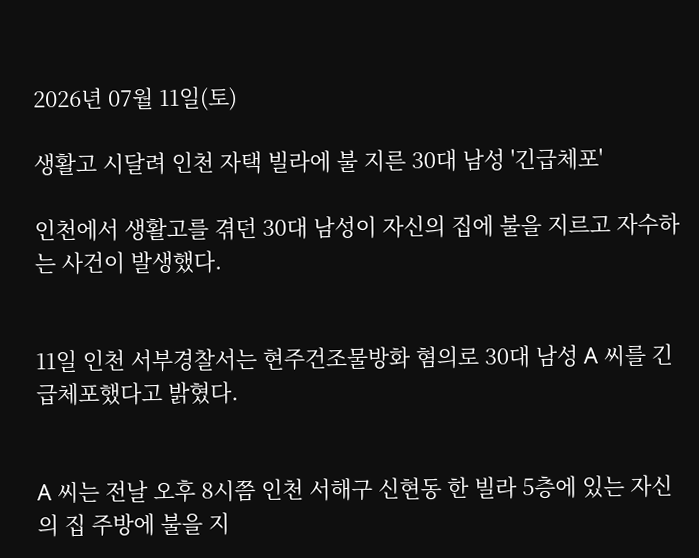2026년 07월 11일(토)

생활고 시달려 인천 자택 빌라에 불 지른 30대 남성 '긴급체포'

인천에서 생활고를 겪던 30대 남성이 자신의 집에 불을 지르고 자수하는 사건이 발생했다.


11일 인천 서부경찰서는 현주건조물방화 혐의로 30대 남성 A 씨를 긴급체포했다고 밝혔다.


A 씨는 전날 오후 8시쯤 인천 서해구 신현동 한 빌라 5층에 있는 자신의 집 주방에 불을 지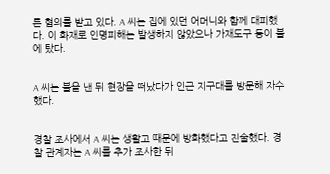른 혐의를 받고 있다. A 씨는 집에 있던 어머니와 함께 대피했다. 이 화재로 인명피해는 발생하지 않았으나 가재도구 등이 불에 탔다.


A 씨는 불을 낸 뒤 현장을 떠났다가 인근 지구대를 방문해 자수했다.


경찰 조사에서 A 씨는 생활고 때문에 방화했다고 진술했다. 경찰 관계자는 A 씨를 추가 조사한 뒤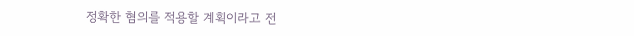정확한 혐의를 적용할 계획이라고 전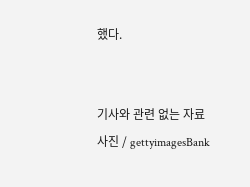했다.


기사와 관련 없는 자료 사진 / gettyimagesBank